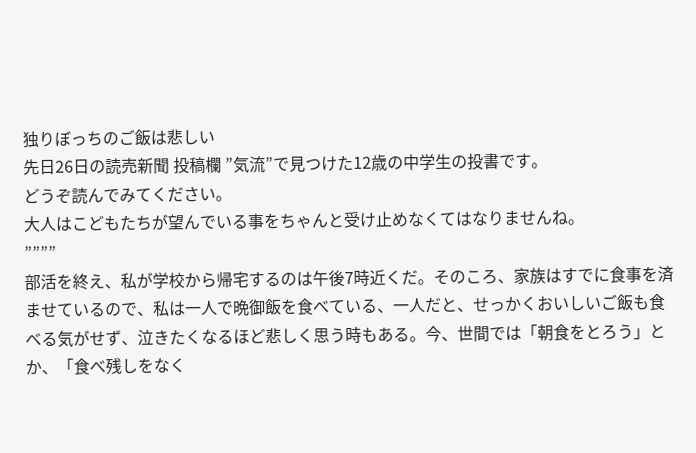独りぼっちのご飯は悲しい
先日26日の読売新聞 投稿欄 ”気流”で見つけた12歳の中学生の投書です。
どうぞ読んでみてください。
大人はこどもたちが望んでいる事をちゃんと受け止めなくてはなりませんね。
””””
部活を終え、私が学校から帰宅するのは午後7時近くだ。そのころ、家族はすでに食事を済ませているので、私は一人で晩御飯を食べている、一人だと、せっかくおいしいご飯も食べる気がせず、泣きたくなるほど悲しく思う時もある。今、世間では「朝食をとろう」とか、「食べ残しをなく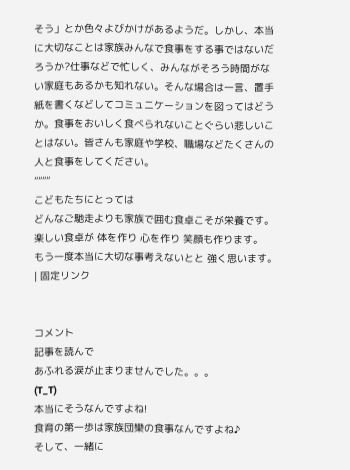そう」とか色々よびかけがあるようだ。しかし、本当に大切なことは家族みんなで食事をする事ではないだろうか?仕事などで忙しく、みんながそろう時間がない家庭もあるかも知れない。そんな場合は一言、置手紙を書くなどしてコミュニケーションを図ってはどうか。食事をおいしく食べられないことぐらい悲しいことはない。皆さんも家庭や学校、職場などたくさんの人と食事をしてください。
””””
こどもたちにとっては
どんなご馳走よりも家族で囲む食卓こそが栄養です。
楽しい食卓が 体を作り 心を作り 笑顔も作ります。
もう一度本当に大切な事考えないとと 強く思います。
| 固定リンク


コメント
記事を読んで
あふれる涙が止まりませんでした。。。
(T_T)
本当にそうなんですよね!
食育の第一歩は家族団欒の食事なんですよね♪
そして、一緒に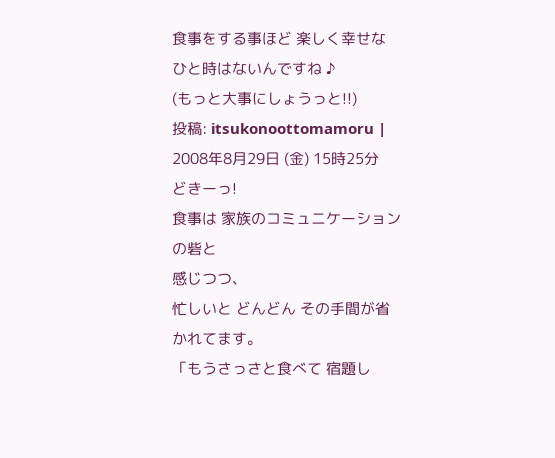食事をする事ほど 楽しく幸せな
ひと時はないんですね ♪
(もっと大事にしょうっと!!)
投稿: itsukonoottomamoru | 2008年8月29日 (金) 15時25分
どきーっ!
食事は 家族のコミュニケーションの砦と
感じつつ、
忙しいと どんどん その手間が省かれてます。
「もうさっさと食べて 宿題し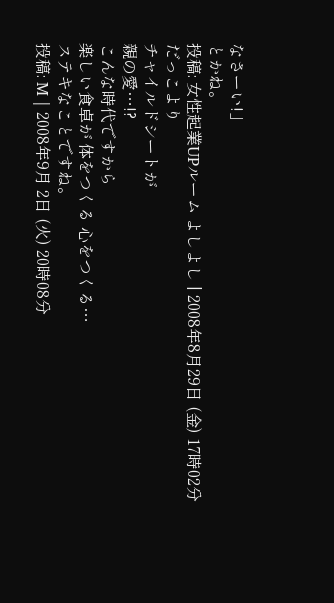なさーい!」
とかね。
投稿: 女性起業UPルーム よしよし | 2008年8月29日 (金) 17時02分
だっこより
チャイルドシートが
親の愛…!?
こんな時代ですから
楽しい食卓が 体をつくる 心をつくる…
ステキなことですね。
投稿: M | 2008年9月 2日 (火) 20時08分